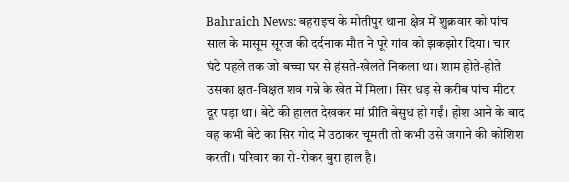Bahraich News: बहराइच के मोतीपुर थाना क्षेत्र में शुक्रवार को पांच साल के मासूम सूरज की दर्दनाक मौत ने पूरे गांव को झकझोर दिया। चार घंटे पहले तक जो बच्चा घर से हंसते-खेलते निकला था। शाम होते-होते उसका क्षत-विक्षत शव गन्ने के खेत में मिला। सिर धड़ से करीब पांच मीटर दूर पड़ा था। बेटे की हालत देखकर मां प्रीति बेसुध हो गईं। होश आने के बाद वह कभी बेटे का सिर गोद में उठाकर चूमती तो कभी उसे जगाने की कोशिश करतीं। परिवार का रो-रोकर बुरा हाल है।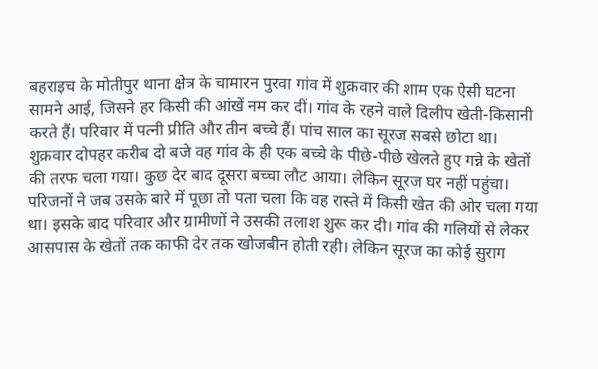बहराइच के मोतीपुर थाना क्षेत्र के चामारन पुरवा गांव में शुक्रवार की शाम एक ऐसी घटना सामने आई, जिसने हर किसी की आंखें नम कर दीं। गांव के रहने वाले दिलीप खेती-किसानी करते हैं। परिवार में पत्नी प्रीति और तीन बच्चे हैं। पांच साल का सूरज सबसे छोटा था। शुक्रवार दोपहर करीब दो बजे वह गांव के ही एक बच्चे के पीछे-पीछे खेलते हुए गन्ने के खेतों की तरफ चला गया। कुछ देर बाद दूसरा बच्चा लौट आया। लेकिन सूरज घर नहीं पहुंचा। परिजनों ने जब उसके बारे में पूछा तो पता चला कि वह रास्ते में किसी खेत की ओर चला गया था। इसके बाद परिवार और ग्रामीणों ने उसकी तलाश शुरू कर दी। गांव की गलियों से लेकर आसपास के खेतों तक काफी देर तक खोजबीन होती रही। लेकिन सूरज का कोई सुराग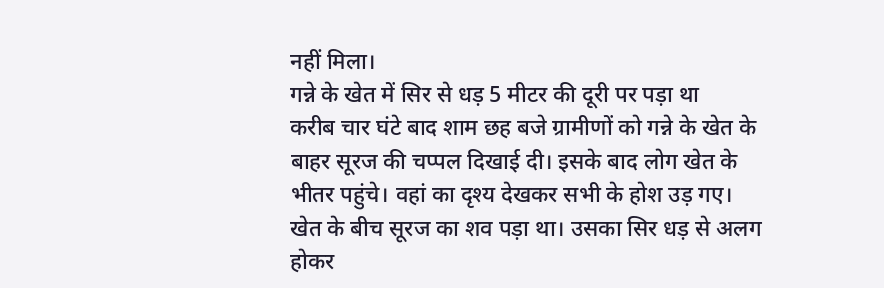नहीं मिला।
गन्ने के खेत में सिर से धड़ 5 मीटर की दूरी पर पड़ा था
करीब चार घंटे बाद शाम छह बजे ग्रामीणों को गन्ने के खेत के बाहर सूरज की चप्पल दिखाई दी। इसके बाद लोग खेत के भीतर पहुंचे। वहां का दृश्य देखकर सभी के होश उड़ गए। खेत के बीच सूरज का शव पड़ा था। उसका सिर धड़ से अलग होकर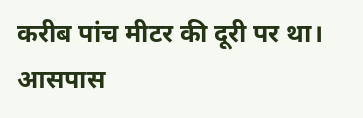करीब पांच मीटर की दूरी पर था। आसपास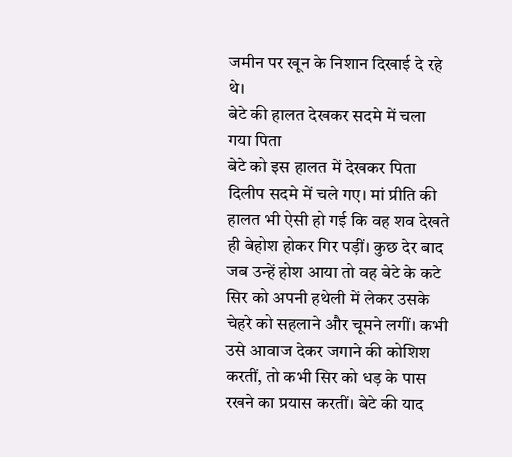जमीन पर खून के निशान दिखाई दे रहे थे।
बेटे की हालत देखकर सदमे में चला गया पिता
बेटे को इस हालत में देखकर पिता दिलीप सदमे में चले गए। मां प्रीति की हालत भी ऐसी हो गई कि वह शव देखते ही बेहोश होकर गिर पड़ीं। कुछ देर बाद जब उन्हें होश आया तो वह बेटे के कटे सिर को अपनी हथेली में लेकर उसके चेहरे को सहलाने और चूमने लगीं। कभी उसे आवाज देकर जगाने की कोशिश करतीं, तो कभी सिर को धड़ के पास रखने का प्रयास करतीं। बेटे की याद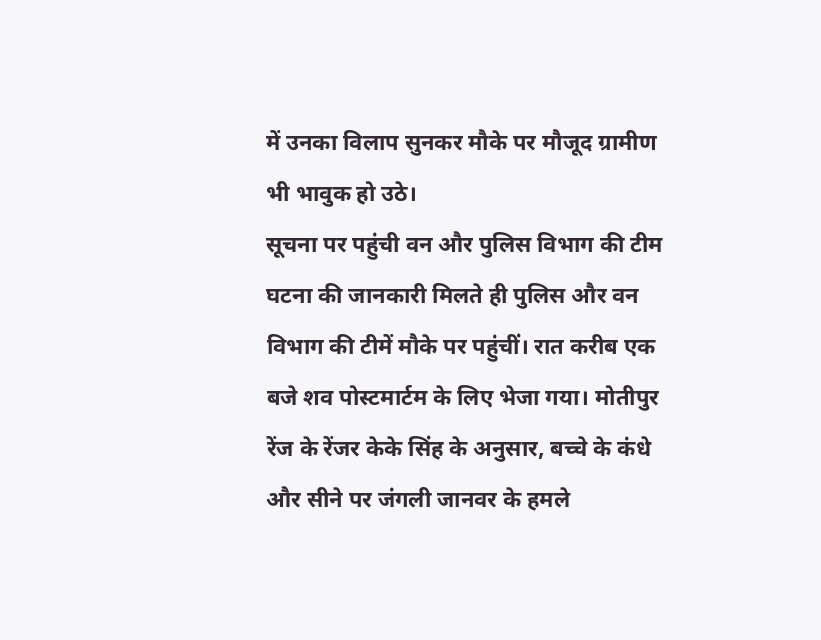में उनका विलाप सुनकर मौके पर मौजूद ग्रामीण भी भावुक हो उठे।
सूचना पर पहुंची वन और पुलिस विभाग की टीम
घटना की जानकारी मिलते ही पुलिस और वन विभाग की टीमें मौके पर पहुंचीं। रात करीब एक बजे शव पोस्टमार्टम के लिए भेजा गया। मोतीपुर रेंज के रेंजर केके सिंह के अनुसार, बच्चे के कंधे और सीने पर जंगली जानवर के हमले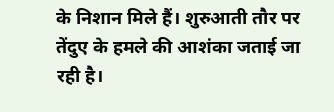के निशान मिले हैं। शुरुआती तौर पर तेंदुए के हमले की आशंका जताई जा रही है।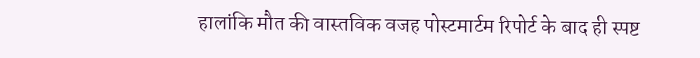हालांकि मौत की वास्तविक वजह पोस्टमार्टम रिपोर्ट के बाद ही स्पष्ट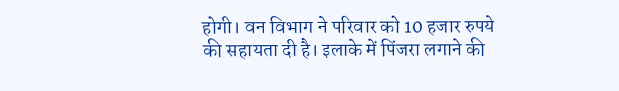होगी। वन विभाग ने परिवार को 10 हजार रुपये की सहायता दी है। इलाके में पिंजरा लगाने की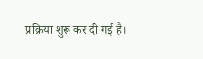प्रक्रिया शुरू कर दी गई है।